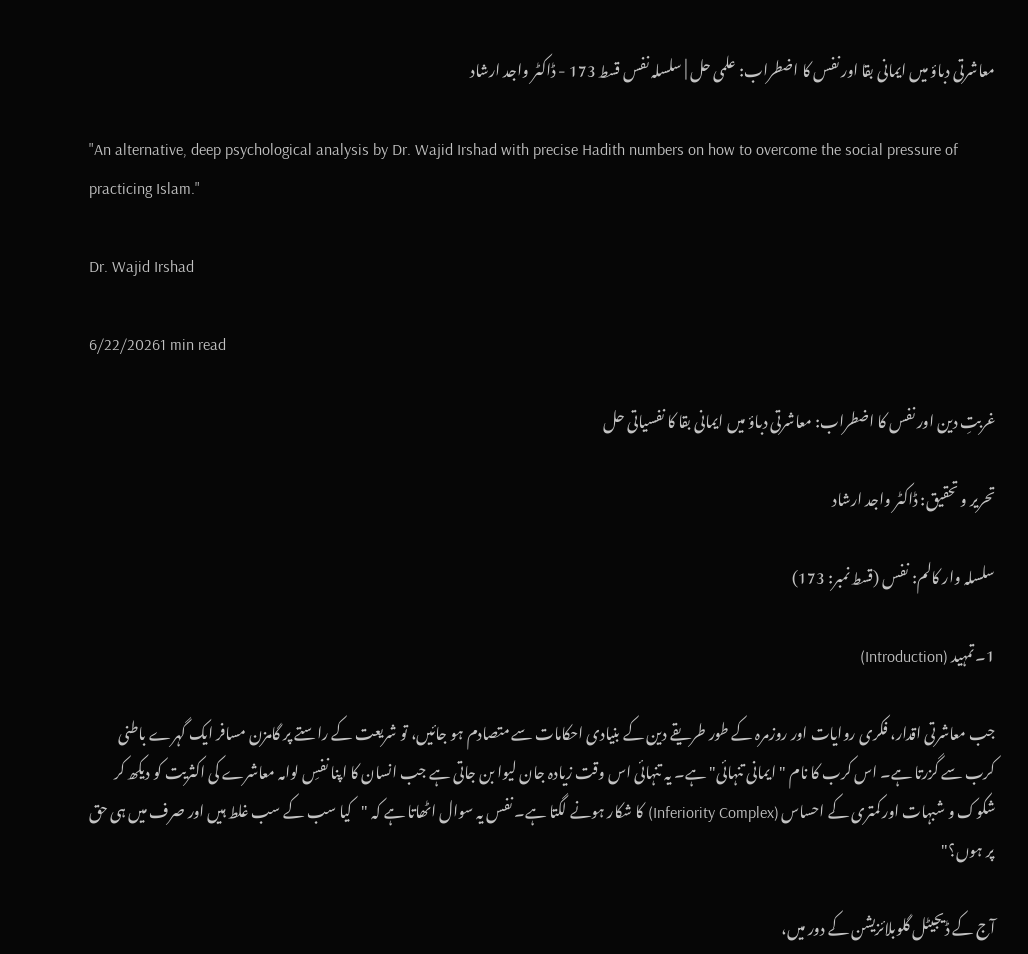معاشرتی دباؤ میں ایمانی بقا اور نفس کا اضطراب: علمی حل | سلسلہ نفس قسط 173 - ڈاکٹر واجد ارشاد

"An alternative, deep psychological analysis by Dr. Wajid Irshad with precise Hadith numbers on how to overcome the social pressure of practicing Islam."

Dr. Wajid Irshad

6/22/20261 min read

غربتِ دین اور نفس کا اضطراب: معاشرتی دباؤ میں ایمانی بقا کا نفسیاتی حل

تحریر و تحقیق: ڈاکٹر واجد ارشاد

سلسلہ وار کالم: نفس (قسط نمبر: 173)

1۔ تمہید (Introduction)

جب معاشرتی اقدار، فکری روایات اور روزمرہ کے طور طریقے دین کے بنیادی احکامات سے متصادم ہو جائیں، تو شریعت کے راستے پر گامزن مسافر ایک گہرے باطنی کرب سے گزرتا ہے۔ اس کرب کا نام "ایمانی تنہائی" ہے۔ یہ تنہائی اس وقت زیادہ جان لیوا بن جاتی ہے جب انسان کا اپنا نفسِ لوامہ معاشرے کی اکثریت کو دیکھ کر شکوک و شبہات اور کمتری کے احساس (Inferiority Complex) کا شکار ہونے لگتا ہے۔ نفس یہ سوال اٹھاتا ہے کہ "کیا سب کے سب غلط ہیں اور صرف میں ہی حق پر ہوں؟"

آج کے ڈیجیٹل گلوبلائزیشن کے دور میں،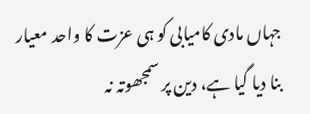جہاں مادی کامیابی کو ہی عزت کا واحد معیار بنا دیا گیا ہے، دین پر سمجھوتہ نہ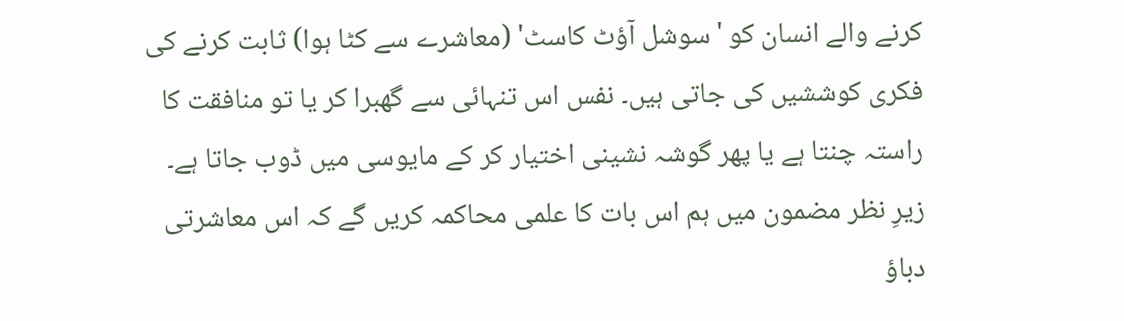کرنے والے انسان کو 'سوشل آؤٹ کاسٹ' (معاشرے سے کٹا ہوا) ثابت کرنے کی فکری کوششیں کی جاتی ہیں۔ نفس اس تنہائی سے گھبرا کر یا تو منافقت کا راستہ چنتا ہے یا پھر گوشہ نشینی اختیار کر کے مایوسی میں ڈوب جاتا ہے۔ زیرِ نظر مضمون میں ہم اس بات کا علمی محاکمہ کریں گے کہ اس معاشرتی دباؤ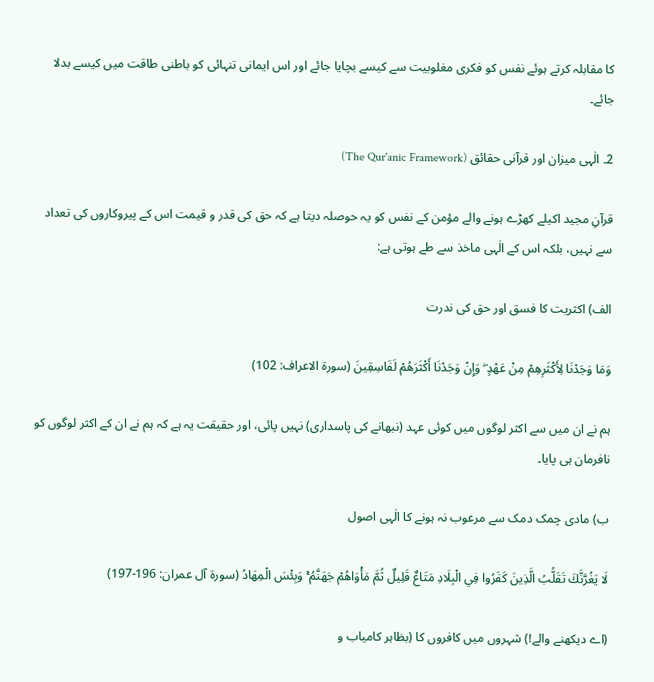کا مقابلہ کرتے ہوئے نفس کو فکری مغلوبیت سے کیسے بچایا جائے اور اس ایمانی تنہائی کو باطنی طاقت میں کیسے بدلا جائے۔

2۔ الٰہی میزان اور قرآنی حقائق (The Qur'anic Framework)

قرآنِ مجید اکیلے کھڑے ہونے والے مؤمن کے نفس کو یہ حوصلہ دیتا ہے کہ حق کی قدر و قیمت اس کے پیروکاروں کی تعداد سے نہیں، بلکہ اس کے الٰہی ماخذ سے طے ہوتی ہے:

الف) اکثریت کا فسق اور حق کی ندرت

وَمَا وَجَدْنَا لِأَكْثَرِهِمْ مِنْ عَهْدٍ ۖ وَإِنْ وَجَدْنَا أَكْثَرَهُمْ لَفَاسِقِينَ (سورۃ الاعراف: 102)

ہم نے ان میں سے اکثر لوگوں میں کوئی عہد (نبھانے کی پاسداری) نہیں پائی، اور حقیقت یہ ہے کہ ہم نے ان کے اکثر لوگوں کو نافرمان ہی پایا۔

ب) مادی چمک دمک سے مرعوب نہ ہونے کا الٰہی اصول

لَا يَغُرَّنَّكَ تَقَلُّبُ الَّذِينَ كَفَرُوا فِي الْبِلَادِ مَتَاعٌ قَلِيلٌ ثُمَّ مَأْوَاهُمْ جَهَنَّمُ ۚ وَبِئْسَ الْمِهَادُ (سورۃ آل عمران: 196-197)

(اے دیکھنے والے!) شہروں میں کافروں کا (بظاہر کامیاب و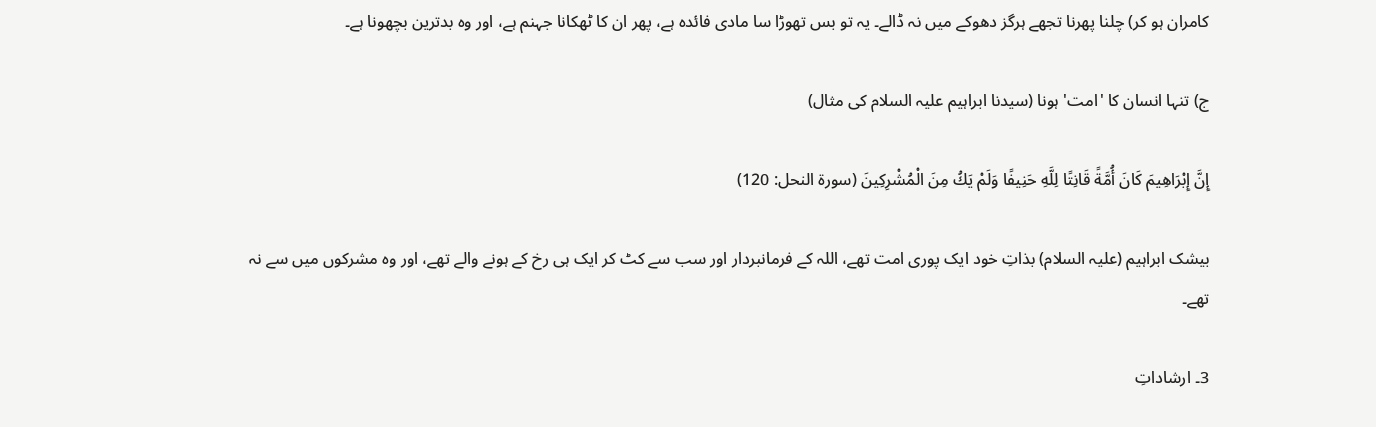کامران ہو کر) چلنا پھرنا تجھے ہرگز دھوکے میں نہ ڈالے۔ یہ تو بس تھوڑا سا مادی فائدہ ہے، پھر ان کا ٹھکانا جہنم ہے، اور وہ بدترین بچھونا ہے۔

ج) تنہا انسان کا 'امت' ہونا (سیدنا ابراہیم علیہ السلام کی مثال)

إِنَّ إِبْرَاهِيمَ كَانَ أُمَّةً قَانِتًا لِلَّهِ حَنِيفًا وَلَمْ يَكُ مِنَ الْمُشْرِكِينَ (سورۃ النحل: 120)

بیشک ابراہیم (علیہ السلام) بذاتِ خود ایک پوری امت تھے، اللہ کے فرمانبردار اور سب سے کٹ کر ایک ہی رخ کے ہونے والے تھے، اور وہ مشرکوں میں سے نہ تھے۔

3۔ ارشاداتِ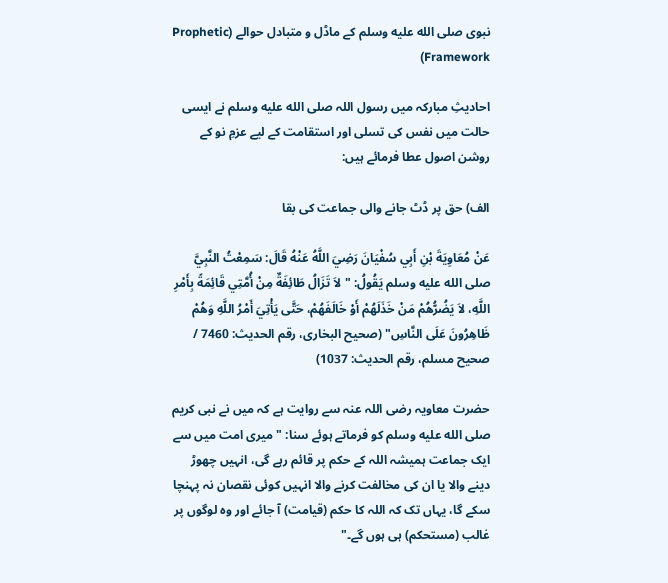نبوی صلى الله عليه وسلم کے ماڈل و متبادل حوالے (Prophetic Framework)

احادیثِ مبارکہ میں رسول اللہ صلى الله عليه وسلم نے ایسی حالت میں نفس کی تسلی اور استقامت کے لیے عزمِ نو کے روشن اصول عطا فرمائے ہیں:

الف) حق پر ڈٹ جانے والی جماعت کی بقا

عَنْ مُعَاوِيَةَ بْنِ أَبِي سُفْيَانَ رَضِيَ اللَّهُ عَنْهُ قَالَ: سَمِعْتُ النَّبِيَّ صلى الله عليه وسلم يَقُولُ: "لاَ تَزَالُ طَائِفَةٌ مِنْ أُمَّتِي قَائِمَةً بِأَمْرِ اللَّهِ، لاَ يَضُرُّهُمْ مَنْ خَذَلَهُمْ أَوْ خَالَفَهُمْ، حَتَّى يَأْتِيَ أَمْرُ اللَّهِ وَهُمْ ظَاهِرُونَ عَلَى النَّاسِ" (صحیح البخاری، رقم الحدیث: 7460 / صحیح مسلم، رقم الحدیث: 1037)

حضرت معاویہ رضی اللہ عنہ سے روایت ہے کہ میں نے نبی کریم صلى الله عليه وسلم کو فرماتے ہوئے سنا: "میری امت میں سے ایک جماعت ہمیشہ اللہ کے حکم پر قائم رہے گی، انہیں چھوڑ دینے والا یا ان کی مخالفت کرنے والا انہیں کوئی نقصان نہ پہنچا سکے گا، یہاں تک کہ اللہ کا حکم (قیامت) آ جائے اور وہ لوگوں پر غالب (مستحکم) ہی ہوں گے۔"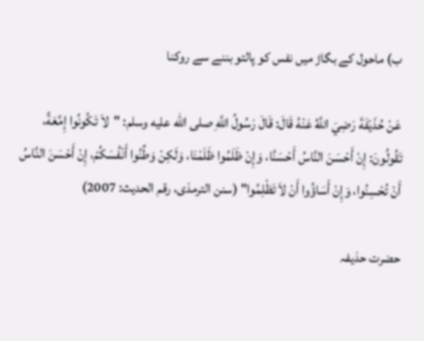ب) ماحول کے بگاڑ میں نفس کو پالتو بننے سے روکنا

عَنْ حُذَيْفَةَ رَضِيَ اللَّهُ عَنْهُ قَالَ: قَالَ رَسُولُ اللَّهِ صلى الله عليه وسلم: "لاَ تَكُونُوا إِمَّعَةً، تَقُولُونَ: إِنْ أَحْسَنَ النَّاسُ أَحْسَنَّا، وَإِنْ ظَلَمُوا ظَلَمْنَا، وَلَكِنْ وَطِّنُوا أَنْفُسَكُمْ، إِنْ أَحْسَنَ النَّاسُ أَنْ تُحْسِنُوا، وَإِنْ أَسَاؤُوا أَنْ لاَ تَظْلِمُوا" (سنن الترمذی، رقم الحدیث: 2007)

حضرت حذیفہ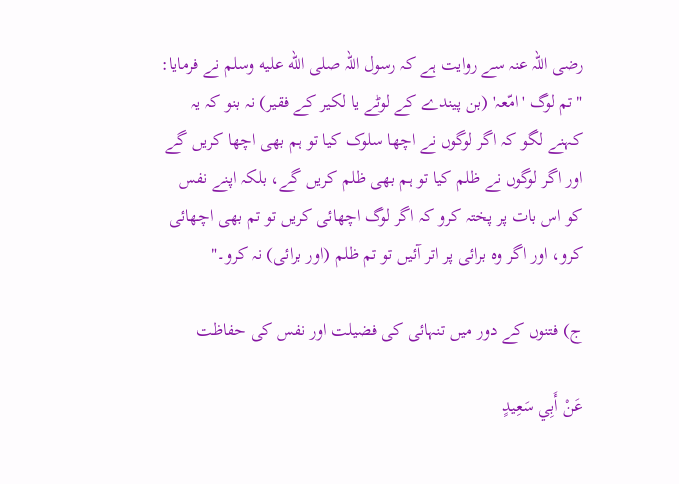رضی اللہ عنہ سے روایت ہے کہ رسول اللہ صلى الله عليه وسلم نے فرمایا: "تم لوگ 'امّعہ' (بن پیندے کے لوٹے یا لکیر کے فقیر) نہ بنو کہ یہ کہنے لگو کہ اگر لوگوں نے اچھا سلوک کیا تو ہم بھی اچھا کریں گے اور اگر لوگوں نے ظلم کیا تو ہم بھی ظلم کریں گے، بلکہ اپنے نفس کو اس بات پر پختہ کرو کہ اگر لوگ اچھائی کریں تو تم بھی اچھائی کرو، اور اگر وہ برائی پر اتر آئیں تو تم ظلم (اور برائی) نہ کرو۔"

ج) فتنوں کے دور میں تنہائی کی فضیلت اور نفس کی حفاظت

عَنْ أَبِي سَعِيدٍ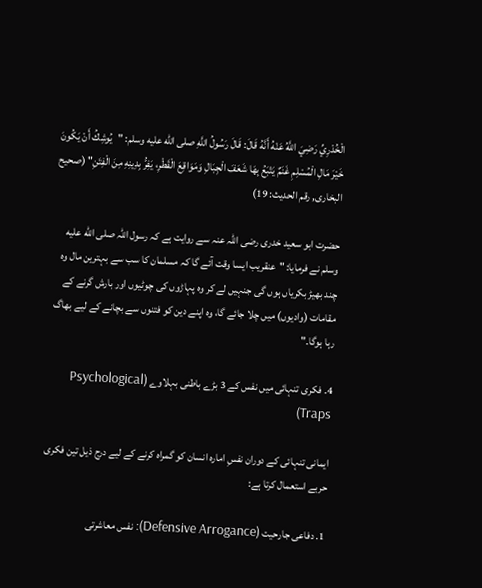الْخُدْرِيِّ رَضِيَ اللَّهُ عَنْهُ أَنَّهُ قَالَ: قَالَ رَسُولُ اللَّهِ صلى الله عليه وسلم: "يُوشِكُ أَنْ يَكُونَ خَيْرَ مَالِ الْمُسْلِمِ غَنَمٌ يَتْبَعُ بِهَا شَعَفَ الْجِبَالِ وَمَوَاقِعَ الْقَطْرِ، يَفِرُّ بِدِينِهِ مِنَ الْفِتَنِ" (صحیح البخاری, رقم الحدیث: 19)

حضرت ابو سعید خدری رضی اللہ عنہ سے روایت ہے کہ رسول اللہ صلى الله عليه وسلم نے فرمایا: "عنقریب ایسا وقت آئے گا کہ مسلمان کا سب سے بہترین مال وہ چند بھیڑ بکریاں ہوں گی جنہیں لے کر وہ پہاڑوں کی چوٹیوں اور بارش گرنے کے مقامات (وادیوں) میں چلا جائے گا، وہ اپنے دین کو فتنوں سے بچانے کے لیے بھاگ رہا ہوگا۔"

4۔ فکری تنہائی میں نفس کے 3 بڑے باطنی بہلاوے (Psychological Traps)

ایمانی تنہائی کے دوران نفسِ امارہ انسان کو گمراہ کرنے کے لیے درج ذیل تین فکری حربے استعمال کرتا ہے:

1. دفاعی جارحیت (Defensive Arrogance): نفس معاشرتی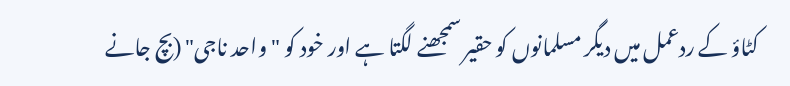کٹاؤ کے ردعمل میں دیگر مسلمانوں کو حقیر سمجھنے لگتا ہے اور خود کو "واحد ناجی" (بچ جانے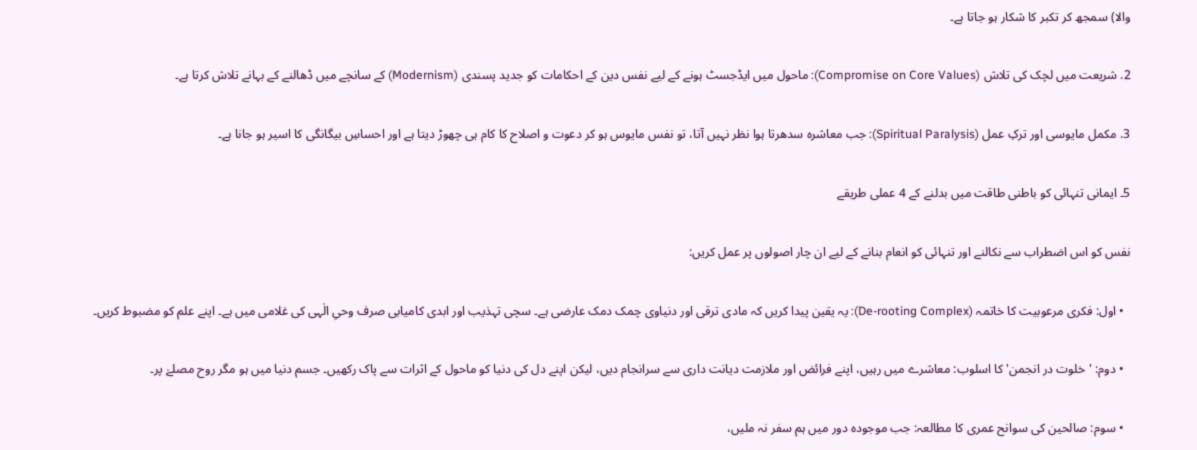والا) سمجھ کر تکبر کا شکار ہو جاتا ہے۔

2. شریعت میں لچک کی تلاش (Compromise on Core Values): ماحول میں ایڈجسٹ ہونے کے لیے نفس دین کے احکامات کو جدید پسندی (Modernism) کے سانچے میں ڈھالنے کے بہانے تلاش کرتا ہے۔

3. مکمل مایوسی اور ترکِ عمل (Spiritual Paralysis): جب معاشرہ سدھرتا ہوا نظر نہیں آتا، تو نفس مایوس ہو کر دعوت و اصلاح کا کام ہی چھوڑ دیتا ہے اور احساسِ بیگانگی کا اسیر ہو جانا ہے۔

5۔ ایمانی تنہائی کو باطنی طاقت میں بدلنے کے 4 عملی طریقے

نفس کو اس اضطراب سے نکالنے اور تنہائی کو انعام بنانے کے لیے ان چار اصولوں پر عمل کریں:

  • اول: فکری مرعوبیت کا خاتمہ (De-rooting Complex): یہ یقین پیدا کریں کہ مادی ترقی اور دنیاوی چمک دمک عارضی ہے۔ سچی تہذیب اور ابدی کامیابی صرف وحیِ الٰہی کی غلامی میں ہے۔ اپنے علم کو مضبوط کریں۔

  • دوم: 'خلوت در انجمن' کا اسلوب: معاشرے میں رہیں، اپنے فرائض اور ملازمت دیانت داری سے سرانجام دیں، لیکن اپنے دل کی دنیا کو ماحول کے اثرات سے پاک رکھیں۔ جسم دنیا میں ہو مگر روح مصلےٰ پر۔

  • سوم: صالحین کی سوانح عمری کا مطالعہ: جب موجودہ دور میں ہم سفر نہ ملیں،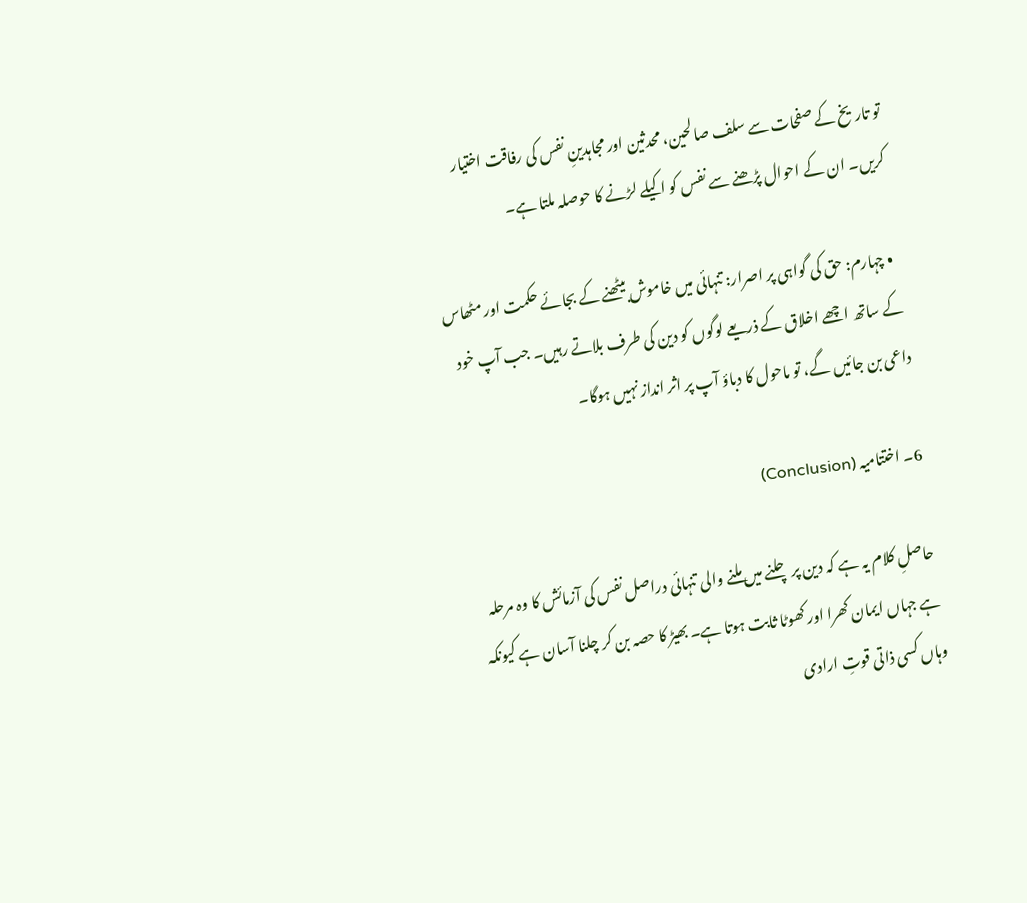تو تاریخ کے صفحات سے سلف صالحین، محدثین اور مجاہدینِ نفس کی رفاقت اختیار کریں۔ ان کے احوال پڑھنے سے نفس کو اکیلے لڑنے کا حوصلہ ملتا ہے۔

  • چہارم: حق کی گواہی پر اصرار: تنہائی میں خاموش بیٹھنے کے بجائے حکمت اور مٹھاس کے ساتھ اچھے اخلاق کے ذریعے لوگوں کو دین کی طرف بلاتے رہیں۔ جب آپ خود داعی بن جائیں گے، تو ماحول کا دباؤ آپ پر اثر انداز نہیں ہوگا۔

6۔ اختتامیہ (Conclusion)

حاصلِ کلام یہ ہے کہ دین پر چلنے میں ملنے والی تنہائی دراصل نفس کی آزمائش کا وہ مرحلہ ہے جہاں ایمان کھرا اور کھوٹا ثابت ہوتا ہے۔ بھیڑ کا حصہ بن کر چلنا آسان ہے کیونکہ وہاں کسی ذاتی قوتِ ارادی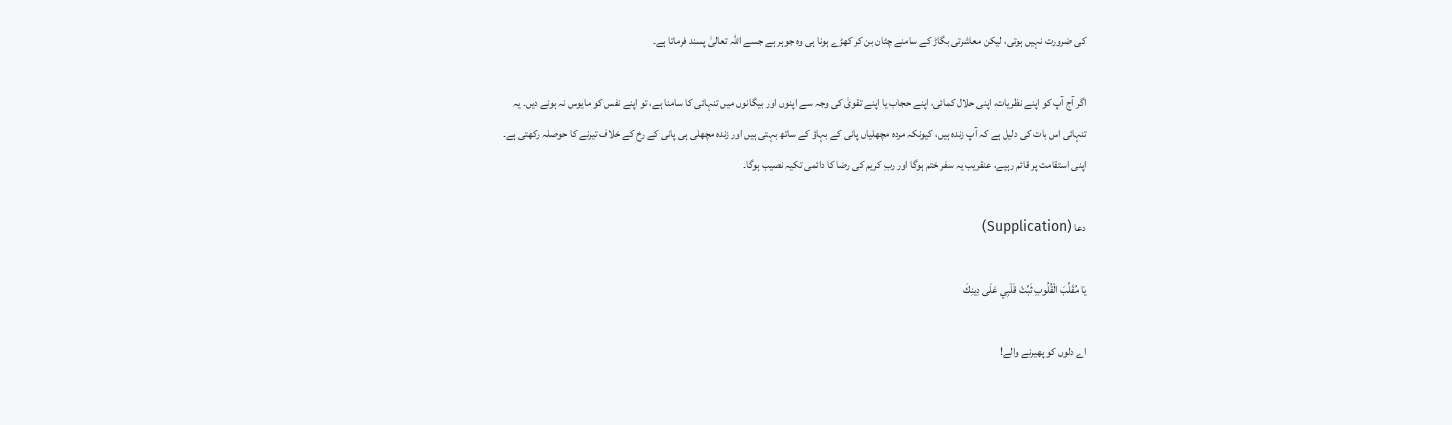کی ضرورت نہیں ہوتی، لیکن معاشرتی بگاڑ کے سامنے چٹان بن کر کھڑے ہونا ہی وہ جوہر ہے جسے اللہ تعالیٰ پسند فرماتا ہے۔

اگر آج آپ کو اپنے نظریات، اپنی حلال کمائی، اپنے حجاب یا اپنے تقویٰ کی وجہ سے اپنوں اور بیگانوں میں تنہائی کا سامنا ہے، تو اپنے نفس کو مایوس نہ ہونے دیں۔ یہ تنہائی اس بات کی دلیل ہے کہ آپ زندہ ہیں، کیونکہ مردہ مچھلیاں پانی کے بہاؤ کے ساتھ بہتی ہیں اور زندہ مچھلی ہی پانی کے رخ کے خلاف تیرنے کا حوصلہ رکھتی ہے۔ اپنی استقامت پر قائم رہیے، عنقریب یہ سفر ختم ہوگا اور ربِ کریم کی رضا کا دائمی تکیہ نصیب ہوگا۔

دعا (Supplication)

يَا مُقَلِّبَ الْقُلُوبِ ثَبِّتْ قَلْبِي عَلَى دِينِكَ

اے دلوں کو پھیرنے والے!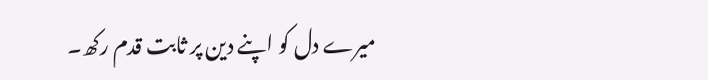میرے دل کو اپنے دین پر ثابت قدم رکھ۔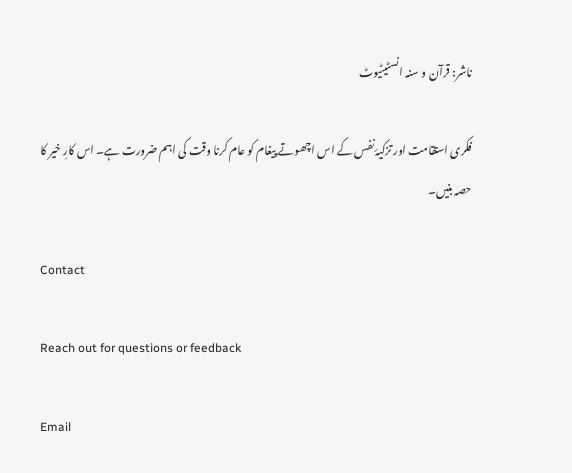ناشر: قرآن و سنہ انسٹیٹیوٹ

فکری استقامت اور تزکیۂ نفس کے اس اچھوتے پیغام کو عام کرنا وقت کی اہم ضرورت ہے۔ اس کارِ خیر کا حصہ بنیں۔

Contact

Reach out for questions or feedback

Email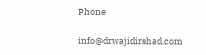Phone

info@drwajidirshad.com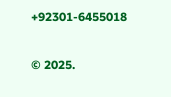+92301-6455018

© 2025.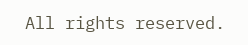All rights reserved.